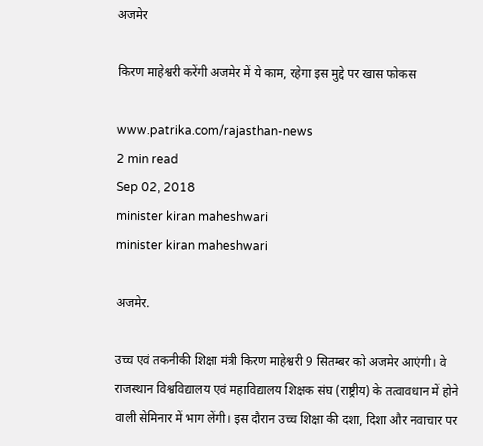अजमेर

किरण माहेश्वरी करेंगी अजमेर में ये काम, रहेगा इस मुद्दे पर खास फोकस

www.patrika.com/rajasthan-news
2 min read
Sep 02, 2018
minister kiran maheshwari
minister kiran maheshwari

अजमेर.

उच्च एवं तकनीकी शिक्षा मंत्री किरण माहेश्वरी 9 सितम्बर को अजमेर आएंगी। वे राजस्थान विश्वविद्यालय एवं महाविद्यालय शिक्षक संघ (राष्ट्रीय) के तत्वावधान में होने वाली सेमिनार में भाग लेंगी। इस दौरान उच्च शिक्षा की दशा, दिशा और नवाचार पर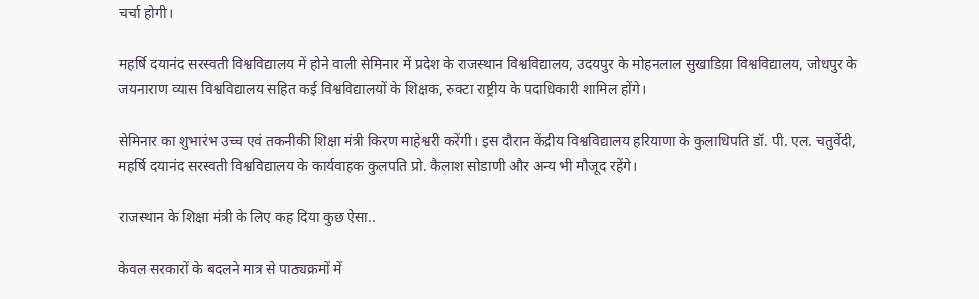चर्चा होगी।

महर्षि दयानंद सरस्वती विश्वविद्यालय में होने वाली सेमिनार में प्रदेश के राजस्थान विश्वविद्यालय, उदयपुर के मोहनलाल सुखाडिय़ा विश्वविद्यालय, जोधपुर के जयनाराण व्यास विश्वविद्यालय सहित कई विश्वविद्यालयों के शिक्षक, रुक्टा राष्ट्रीय के पदाधिकारी शामिल होंगे।

सेमिनार का शुभारंभ उच्च एवं तकनीकी शिक्षा मंत्री किरण माहेश्वरी करेंगी। इस दौरान केंद्रीय विश्वविद्यालय हरियाणा के कुलाधिपति डॉ. पी. एल. चतुर्वेदी, महर्षि दयानंद सरस्वती विश्वविद्यालय के कार्यवाहक कुलपति प्रो. कैलाश सोडाणी और अन्य भी मौजूद रहेंगे।

राजस्थान के शिक्षा मंत्री के लिए कह दिया कुछ ऐसा..

केवल सरकारों के बदलने मात्र से पाठ्यक्रमों में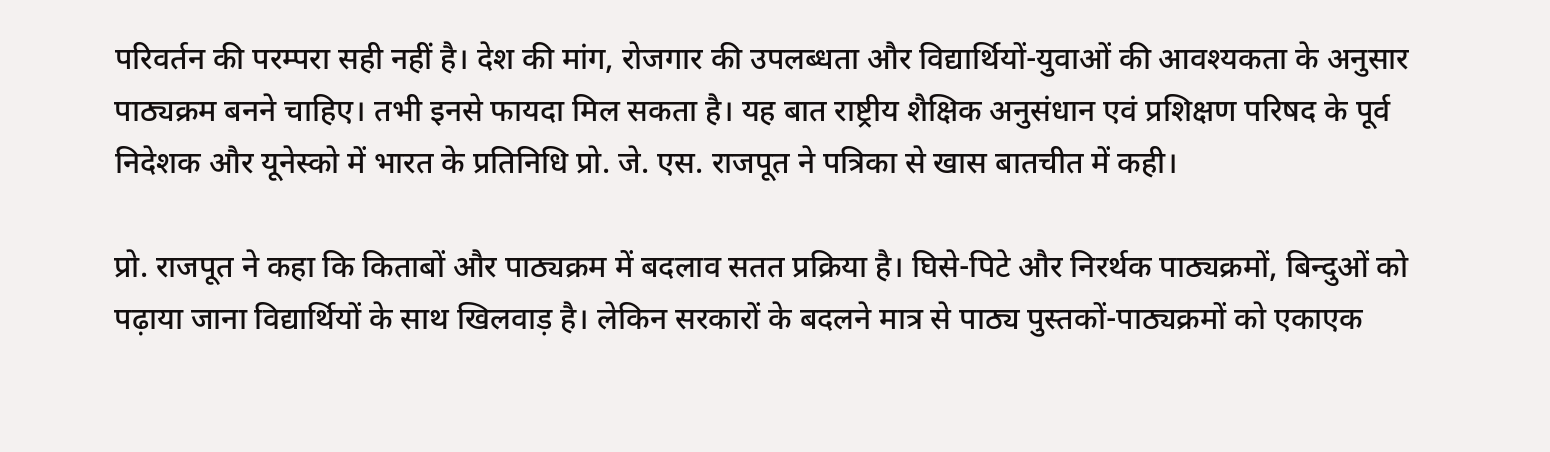परिवर्तन की परम्परा सही नहीं है। देश की मांग, रोजगार की उपलब्धता और विद्यार्थियों-युवाओं की आवश्यकता के अनुसार पाठ्यक्रम बनने चाहिए। तभी इनसे फायदा मिल सकता है। यह बात राष्ट्रीय शैक्षिक अनुसंधान एवं प्रशिक्षण परिषद के पूर्व निदेशक और यूनेस्को में भारत के प्रतिनिधि प्रो. जे. एस. राजपूत ने पत्रिका से खास बातचीत में कही।

प्रो. राजपूत ने कहा कि किताबों और पाठ्यक्रम में बदलाव सतत प्रक्रिया है। घिसे-पिटे और निरर्थक पाठ्यक्रमों, बिन्दुओं को पढ़ाया जाना विद्यार्थियों के साथ खिलवाड़ है। लेकिन सरकारों के बदलने मात्र से पाठ्य पुस्तकों-पाठ्यक्रमों को एकाएक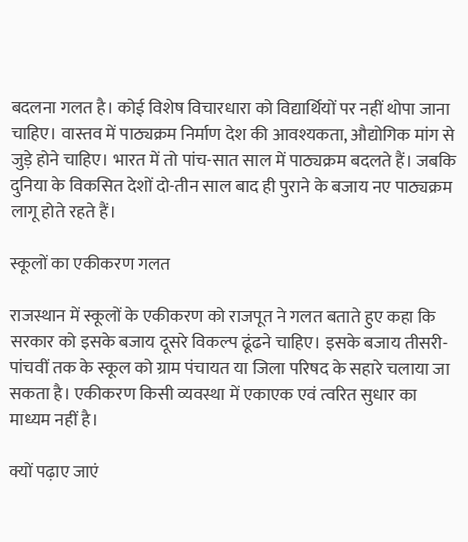बदलना गलत है। कोई विशेष विचारधारा को विद्यार्थियों पर नहीं थोपा जाना चाहिए। वास्तव में पाठ्यक्रम निर्माण देश की आवश्यकता, औद्योगिक मांग से जुड़े होने चाहिए। भारत में तो पांच-सात साल में पाठ्यक्रम बदलते हैं। जबकि दुनिया के विकसित देशों दो-तीन साल बाद ही पुराने के बजाय नए पाठ्यक्रम लागू होते रहते हैं।

स्कूलों का एकीकरण गलत

राजस्थान में स्कूलों के एकीकरण को राजपूत ने गलत बताते हुए कहा कि सरकार को इसके बजाय दूसरे विकल्प ढूंढने चाहिए। इसके बजाय तीसरी-पांचवीं तक के स्कूल को ग्राम पंचायत या जिला परिषद के सहारे चलाया जा सकता है। एकीकरण किसी व्यवस्था में एकाएक एवं त्वरित सुधार का माध्यम नहीं है।

क्यों पढ़ाए जाएं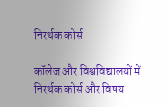निरर्थक कोर्स

कॉलेज और विश्वविद्यालयों में निरर्थक कोर्स और विषय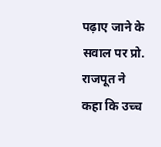पढ़ाए जाने के सवाल पर प्रो. राजपूत ने कहा कि उच्च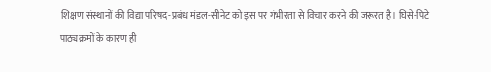शिक्षण संस्थानों की विद्या परिषद-प्रबंध मंडल-सीनेट को इस पर गंभीरता से विचार करने की जरूरत है। घिसे-पिटे पाठ्यक्रमों के कारण ही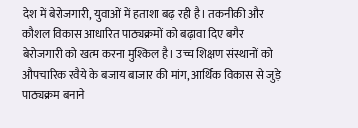देश में बेरोजगारी, युवाओं में हताशा बढ़ रही है। तकनीकी और कौशल विकास आधारित पाठ्यक्रमों को बढ़ावा दिए बगैर बेरोजगारी को खत्म करना मुश्किल है। उच्च शिक्षण संस्थानों को औपचारिक रवैये के बजाय बाजार की मांग, आर्थिक विकास से जुड़े पाठ्यक्रम बनाने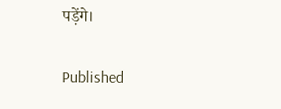पड़ेंगे।

Published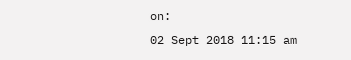on:
02 Sept 2018 11:15 am